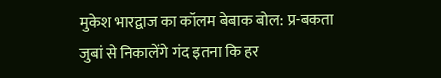मुकेश भारद्वाज का कॉलम बेबाक बोल: प्र-बकता
जुबां से निकालेंगे गंद इतना कि हर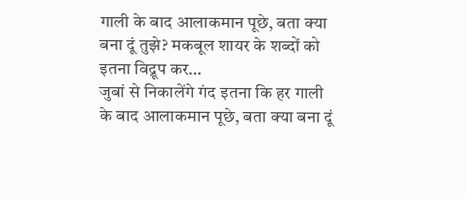गाली के बाद आलाकमान पूछे, बता क्या बना दूं तुझे? मकबूल शायर के शब्दों को इतना विद्रूप कर…
जुबां से निकालेंगे गंद इतना कि हर गाली के बाद आलाकमान पूछे, बता क्या बना दूं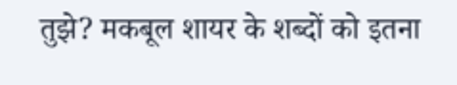तुझे? मकबूल शायर के शब्दों को इतना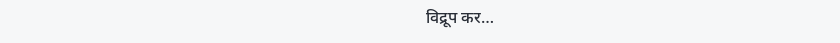विद्रूप कर…